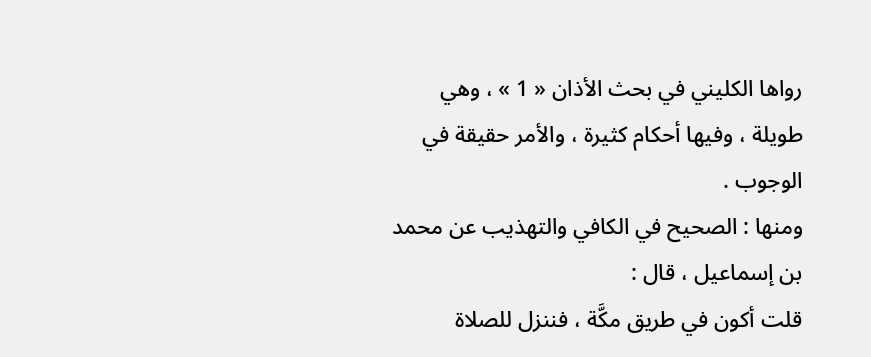رواها الكليني في بحث الأذان « 1 » ، وهي طويلة ، وفيها أحكام كثيرة ، والأمر حقيقة في الوجوب .
ومنها : الصحيح في الكافي والتهذيب عن محمد بن إسماعيل ، قال :
قلت أكون في طريق مكَّة ، فننزل للصلاة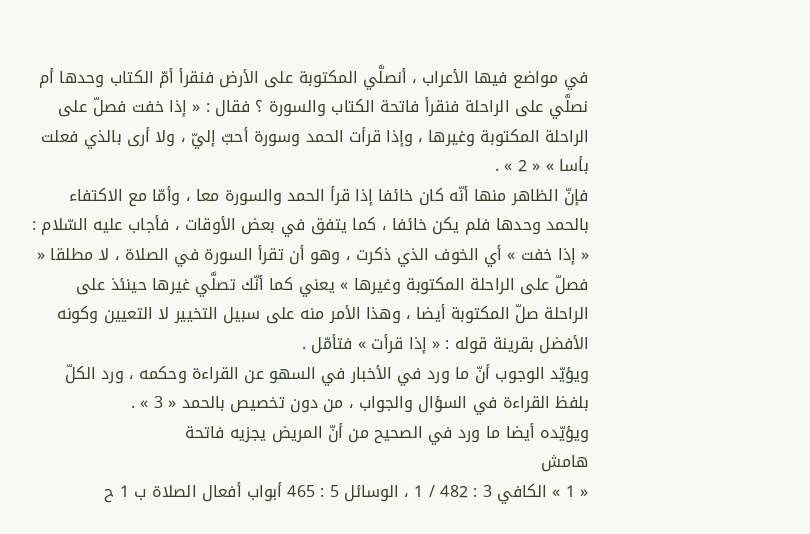في مواضع فيها الأعراب ، أنصلَّي المكتوبة على الأرض فنقرأ أمّ الكتاب وحدها أم نصلَّي على الراحلة فنقرأ فاتحة الكتاب والسورة ؟ فقال : « إذا خفت فصلّ على الراحلة المكتوبة وغيرها ، وإذا قرأت الحمد وسورة أحبّ إليّ ، ولا أرى بالذي فعلت بأسا » « 2 » .
فإنّ الظاهر منها أنّه كان خائفا إذا قرأ الحمد والسورة معا ، وأمّا مع الاكتفاء بالحمد وحدها فلم يكن خائفا ، كما يتفق في بعض الأوقات ، فأجاب عليه السّلام : « إذا خفت » أي الخوف الذي ذكرت ، وهو أن تقرأ السورة في الصلاة ، لا مطلقا « فصلّ على الراحلة المكتوبة وغيرها » يعني كما أنّك تصلَّي غيرها حينئذ على الراحلة صلّ المكتوبة أيضا ، وهذا الأمر منه على سبيل التخيير لا التعيين وكونه الأفضل بقرينة قوله : « إذا قرأت » فتأمّل .
ويؤيّد الوجوب أنّ ما ورد في الأخبار في السهو عن القراءة وحكمه ، ورد الكلّ بلفظ القراءة في السؤال والجواب ، من دون تخصيص بالحمد « 3 » .
ويؤيّده أيضا ما ورد في الصحيح من أنّ المريض يجزيه فاتحة
هامش
« 1 » الكافي 3 : 482 / 1 ، الوسائل 5 : 465 أبواب أفعال الصلاة ب 1 ح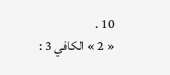10 .
« 2 » الكافي 3 :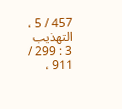457 / 5 ، التهذيب 3 : 299 / 911 ،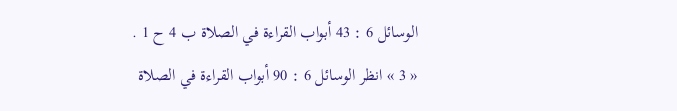الوسائل 6 : 43 أبواب القراءة في الصلاة ب 4 ح 1 .
« 3 » انظر الوسائل 6 : 90 أبواب القراءة في الصلاة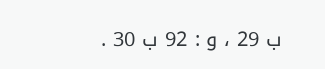ب 29 ، و : 92 ب 30 .